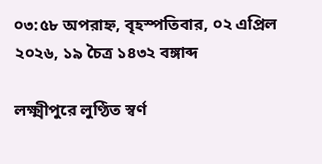০৩:৫৮ অপরাহ্ন, বৃহস্পতিবার, ০২ এপ্রিল ২০২৬, ১৯ চৈত্র ১৪৩২ বঙ্গাব্দ

লক্ষ্মীপুরে লুণ্ঠিত স্বর্ণ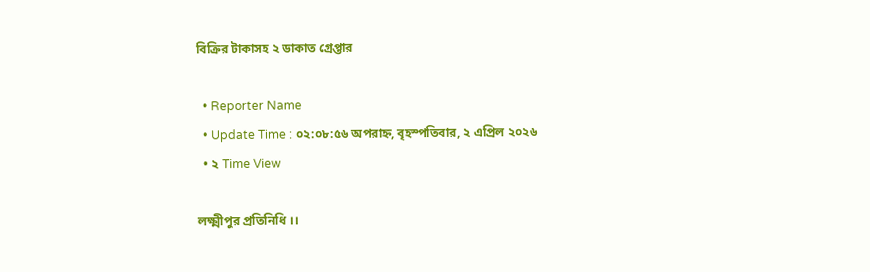বিক্রির টাকাসহ ২ ডাকাত গ্রেপ্তার

  • Reporter Name
  • Update Time : ০২:০৮:৫৬ অপরাহ্ন, বৃহস্পতিবার, ২ এপ্রিল ২০২৬
  • ২ Time View

লক্ষ্মীপুর প্রতিনিধি ।।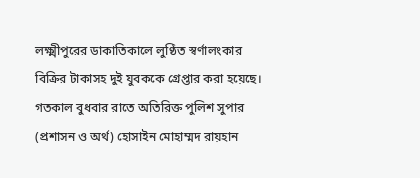লক্ষ্মীপুরের ডাকাতিকালে লুণ্ঠিত স্বর্ণালংকার বিক্রির টাকাসহ দুই যুবককে গ্রেপ্তার করা হয়েছে।
গতকাল বুধবার রাতে অতিরিক্ত পুলিশ সুপার (প্রশাসন ও অর্থ) হোসাইন মোহাম্মদ রায়হান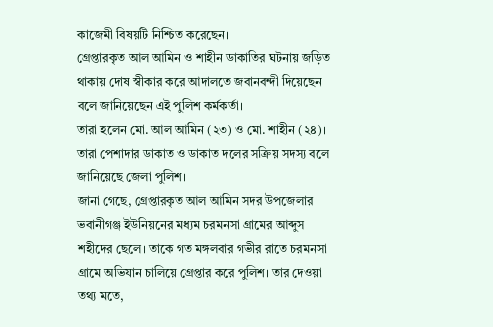কাজেমী বিষয়টি নিশ্চিত করেছেন।
গ্রেপ্তারকৃত আল আমিন ও শাহীন ডাকাতির ঘটনায় জড়িত থাকায় দোষ স্বীকার করে আদালতে জবানবন্দী দিয়েছেন বলে জানিয়েছেন এই পুলিশ কর্মকর্তা।
তারা হলেন মো. আল আমিন (২৩) ও মো. শাহীন (২৪)। তারা পেশাদার ডাকাত ও ডাকাত দলের সক্রিয় সদস্য বলে জানিয়েছে জেলা পুলিশ।
জানা গেছে, গ্রেপ্তারকৃত আল আমিন সদর উপজেলার ভবানীগঞ্জ ইউনিয়নের মধ্যম চরমনসা গ্রামের আব্দুস শহীদের ছেলে। তাকে গত মঙ্গলবার গভীর রাতে চরমনসা গ্রামে অভিযান চালিয়ে গ্রেপ্তার করে পুলিশ। তার দেওয়া তথ্য মতে,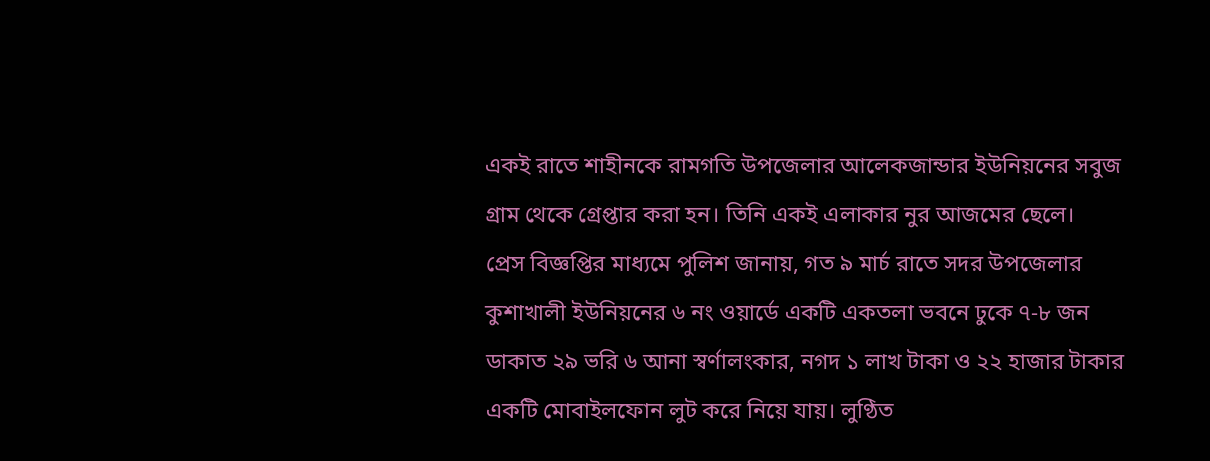একই রাতে শাহীনকে রামগতি উপজেলার আলেকজান্ডার ইউনিয়নের সবুজ গ্রাম থেকে গ্রেপ্তার করা হন। তিনি একই এলাকার নুর আজমের ছেলে।
প্রেস বিজ্ঞপ্তির মাধ্যমে পুলিশ জানায়, গত ৯ মার্চ রাতে সদর উপজেলার কুশাখালী ইউনিয়নের ৬ নং ওয়ার্ডে একটি একতলা ভবনে ঢুকে ৭-৮ জন ডাকাত ২৯ ভরি ৬ আনা স্বর্ণালংকার, নগদ ১ লাখ টাকা ও ২২ হাজার টাকার একটি মোবাইলফোন লুট করে নিয়ে যায়। লুণ্ঠিত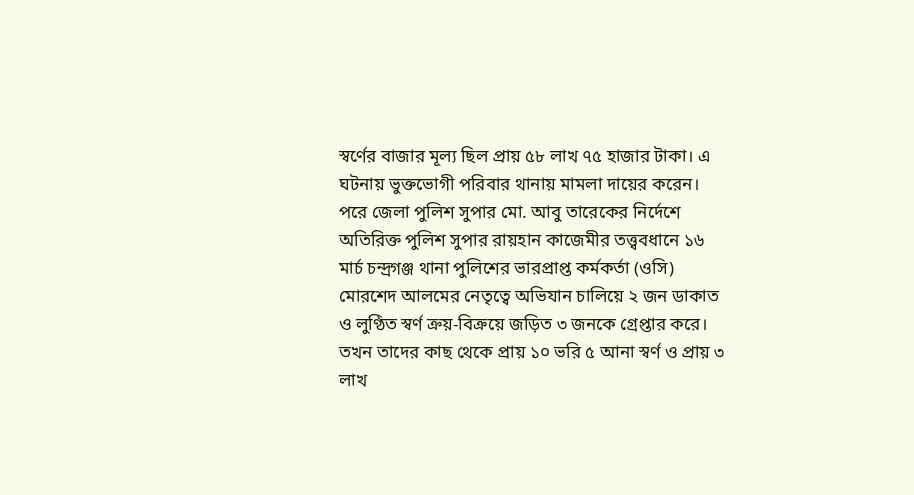স্বর্ণের বাজার মূল্য ছিল প্রায় ৫৮ লাখ ৭৫ হাজার টাকা। এ ঘটনায় ভুক্তভোগী পরিবার থানায় মামলা দায়ের করেন।
পরে জেলা পুলিশ সুপার মো. আবু তারেকের নির্দেশে অতিরিক্ত পুলিশ সুপার রায়হান কাজেমীর তত্ত্ববধানে ১৬ মার্চ চন্দ্রগঞ্জ থানা পুলিশের ভারপ্রাপ্ত কর্মকর্তা (ওসি) মোরশেদ আলমের নেতৃত্বে অভিযান চালিয়ে ২ জন ডাকাত ও লুণ্ঠিত স্বর্ণ ক্রয়-বিক্রয়ে জড়িত ৩ জনকে গ্রেপ্তার করে। তখন তাদের কাছ থেকে প্রায় ১০ ভরি ৫ আনা স্বর্ণ ও প্রায় ৩ লাখ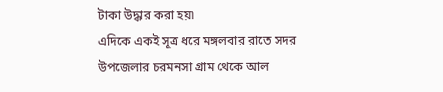টাকা উদ্ধার করা হয়৷
এদিকে একই সূত্র ধরে মঙ্গলবার রাতে সদর উপজেলার চরমনসা গ্রাম থেকে আল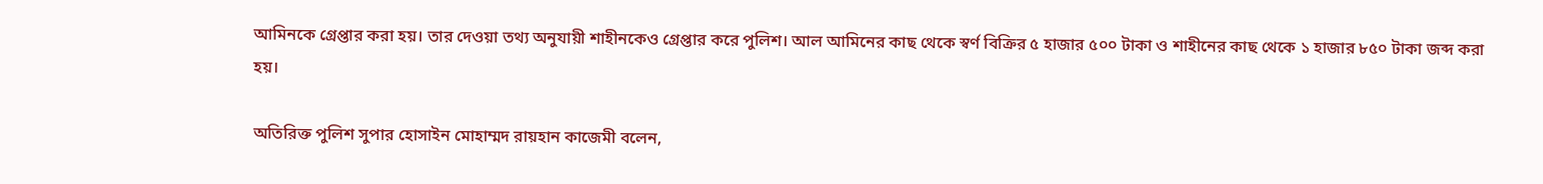আমিনকে গ্রেপ্তার করা হয়। তার দেওয়া তথ্য অনুযায়ী শাহীনকেও গ্রেপ্তার করে পুলিশ। আল আমিনের কাছ থেকে স্বর্ণ বিক্রির ৫ হাজার ৫০০ টাকা ও শাহীনের কাছ থেকে ১ হাজার ৮৫০ টাকা জব্দ করা হয়।

অতিরিক্ত পুলিশ সুপার হোসাইন মোহাম্মদ রায়হান কাজেমী বলেন,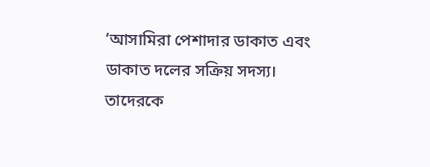‘আসামিরা পেশাদার ডাকাত এবং ডাকাত দলের সক্রিয় সদস্য। তাদেরকে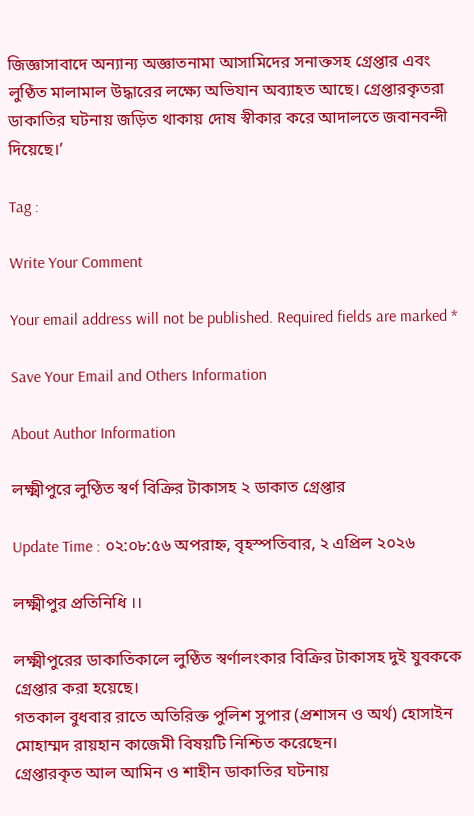জিজ্ঞাসাবাদে অন্যান্য অজ্ঞাতনামা আসামিদের সনাক্তসহ গ্রেপ্তার এবং লুণ্ঠিত মালামাল উদ্ধারের লক্ষ্যে অভিযান অব্যাহত আছে। গ্রেপ্তারকৃতরা ডাকাতির ঘটনায় জড়িত থাকায় দোষ স্বীকার করে আদালতে জবানবন্দী দিয়েছে।’

Tag :

Write Your Comment

Your email address will not be published. Required fields are marked *

Save Your Email and Others Information

About Author Information

লক্ষ্মীপুরে লুণ্ঠিত স্বর্ণ বিক্রির টাকাসহ ২ ডাকাত গ্রেপ্তার

Update Time : ০২:০৮:৫৬ অপরাহ্ন, বৃহস্পতিবার, ২ এপ্রিল ২০২৬

লক্ষ্মীপুর প্রতিনিধি ।।

লক্ষ্মীপুরের ডাকাতিকালে লুণ্ঠিত স্বর্ণালংকার বিক্রির টাকাসহ দুই যুবককে গ্রেপ্তার করা হয়েছে।
গতকাল বুধবার রাতে অতিরিক্ত পুলিশ সুপার (প্রশাসন ও অর্থ) হোসাইন মোহাম্মদ রায়হান কাজেমী বিষয়টি নিশ্চিত করেছেন।
গ্রেপ্তারকৃত আল আমিন ও শাহীন ডাকাতির ঘটনায়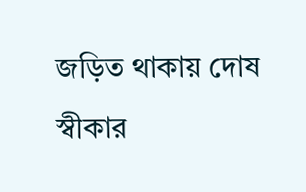জড়িত থাকায় দোষ স্বীকার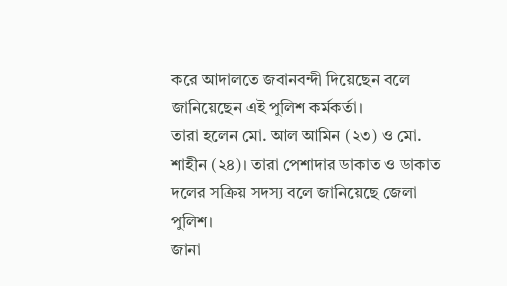করে আদালতে জবানবন্দী দিয়েছেন বলে জানিয়েছেন এই পুলিশ কর্মকর্তা।
তারা হলেন মো. আল আমিন (২৩) ও মো. শাহীন (২৪)। তারা পেশাদার ডাকাত ও ডাকাত দলের সক্রিয় সদস্য বলে জানিয়েছে জেলা পুলিশ।
জানা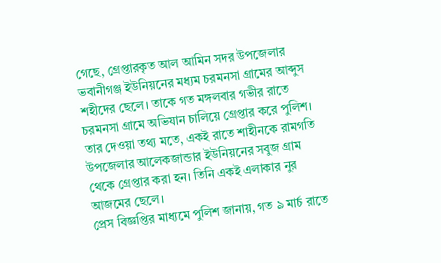গেছে, গ্রেপ্তারকৃত আল আমিন সদর উপজেলার ভবানীগঞ্জ ইউনিয়নের মধ্যম চরমনসা গ্রামের আব্দুস শহীদের ছেলে। তাকে গত মঙ্গলবার গভীর রাতে চরমনসা গ্রামে অভিযান চালিয়ে গ্রেপ্তার করে পুলিশ। তার দেওয়া তথ্য মতে, একই রাতে শাহীনকে রামগতি উপজেলার আলেকজান্ডার ইউনিয়নের সবুজ গ্রাম থেকে গ্রেপ্তার করা হন। তিনি একই এলাকার নুর আজমের ছেলে।
প্রেস বিজ্ঞপ্তির মাধ্যমে পুলিশ জানায়, গত ৯ মার্চ রাতে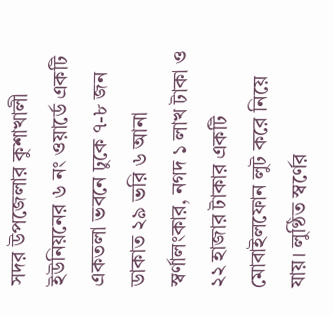সদর উপজেলার কুশাখালী ইউনিয়নের ৬ নং ওয়ার্ডে একটি একতলা ভবনে ঢুকে ৭-৮ জন ডাকাত ২৯ ভরি ৬ আনা স্বর্ণালংকার, নগদ ১ লাখ টাকা ও ২২ হাজার টাকার একটি মোবাইলফোন লুট করে নিয়ে যায়। লুণ্ঠিত স্বর্ণের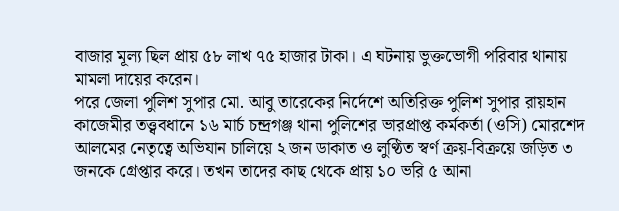বাজার মূল্য ছিল প্রায় ৫৮ লাখ ৭৫ হাজার টাকা। এ ঘটনায় ভুক্তভোগী পরিবার থানায় মামলা দায়ের করেন।
পরে জেলা পুলিশ সুপার মো. আবু তারেকের নির্দেশে অতিরিক্ত পুলিশ সুপার রায়হান কাজেমীর তত্ত্ববধানে ১৬ মার্চ চন্দ্রগঞ্জ থানা পুলিশের ভারপ্রাপ্ত কর্মকর্তা (ওসি) মোরশেদ আলমের নেতৃত্বে অভিযান চালিয়ে ২ জন ডাকাত ও লুণ্ঠিত স্বর্ণ ক্রয়-বিক্রয়ে জড়িত ৩ জনকে গ্রেপ্তার করে। তখন তাদের কাছ থেকে প্রায় ১০ ভরি ৫ আনা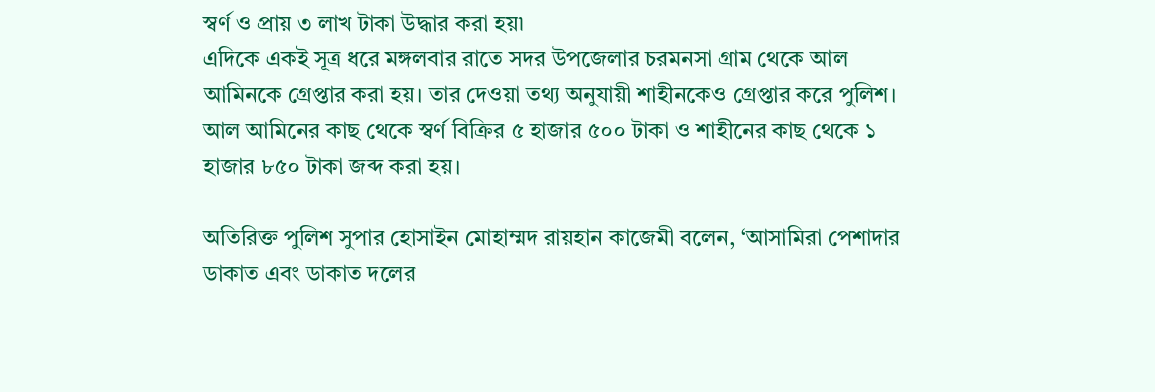স্বর্ণ ও প্রায় ৩ লাখ টাকা উদ্ধার করা হয়৷
এদিকে একই সূত্র ধরে মঙ্গলবার রাতে সদর উপজেলার চরমনসা গ্রাম থেকে আল আমিনকে গ্রেপ্তার করা হয়। তার দেওয়া তথ্য অনুযায়ী শাহীনকেও গ্রেপ্তার করে পুলিশ। আল আমিনের কাছ থেকে স্বর্ণ বিক্রির ৫ হাজার ৫০০ টাকা ও শাহীনের কাছ থেকে ১ হাজার ৮৫০ টাকা জব্দ করা হয়।

অতিরিক্ত পুলিশ সুপার হোসাইন মোহাম্মদ রায়হান কাজেমী বলেন, ‘আসামিরা পেশাদার ডাকাত এবং ডাকাত দলের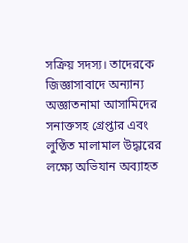সক্রিয় সদস্য। তাদেরকে জিজ্ঞাসাবাদে অন্যান্য অজ্ঞাতনামা আসামিদের সনাক্তসহ গ্রেপ্তার এবং লুণ্ঠিত মালামাল উদ্ধারের লক্ষ্যে অভিযান অব্যাহত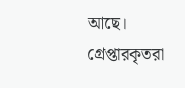আছে। গ্রেপ্তারকৃতরা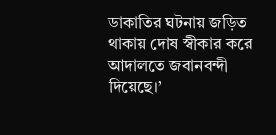ডাকাতির ঘটনায় জড়িত থাকায় দোষ স্বীকার করে আদালতে জবানবন্দী দিয়েছে।’